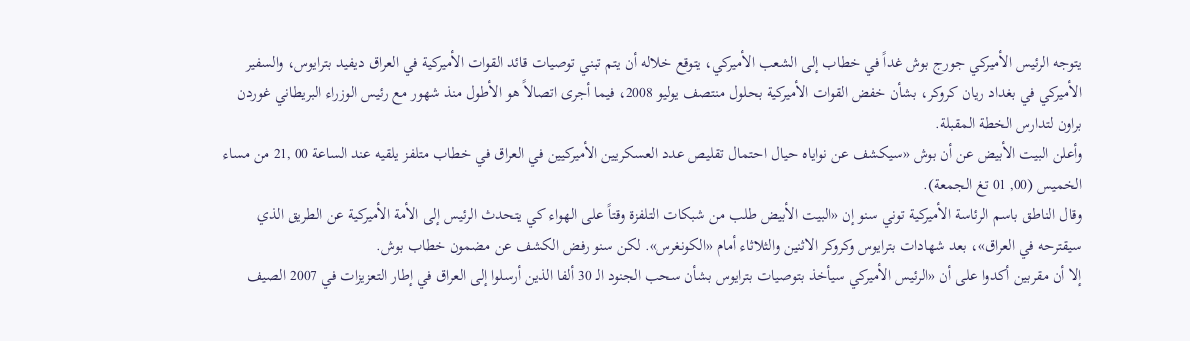يتوجه الرئيس الأميركي جورج بوش غداً في خطاب إلى الشعب الأميركي، يتوقع خلاله أن يتم تبني توصيات قائد القوات الأميركية في العراق ديفيد بترايوس، والسفير الأميركي في بغداد ريان كروكر، بشأن خفض القوات الأميركية بحلول منتصف يوليو 2008، فيما أجرى اتصالاً هو الأطول منذ شهور مع رئيس الوزراء البريطاني غوردن براون لتدارس الخطة المقبلة.
وأعلن البيت الأبيض عن أن بوش «سيكشف عن نواياه حيال احتمال تقليص عدد العسكريين الأميركيين في العراق في خطاب متلفز يلقيه عند الساعة 00 ,21 من مساء الخميس (00, 01 تغ الجمعة).
وقال الناطق باسم الرئاسة الأميركية توني سنو إن «البيت الأبيض طلب من شبكات التلفزة وقتاً على الهواء كي يتحدث الرئيس إلى الأمة الأميركية عن الطريق الذي سيقترحه في العراق»، بعد شهادات بترايوس وكروكر الاثنين والثلاثاء أمام «الكونغرس». لكن سنو رفض الكشف عن مضمون خطاب بوش.
إلا أن مقربين أكدوا على أن «الرئيس الأميركي سيأخذ بتوصيات بترايوس بشأن سحب الجنود الـ 30 ألفا الذين أرسلوا إلى العراق في إطار التعزيزات في 2007 الصيف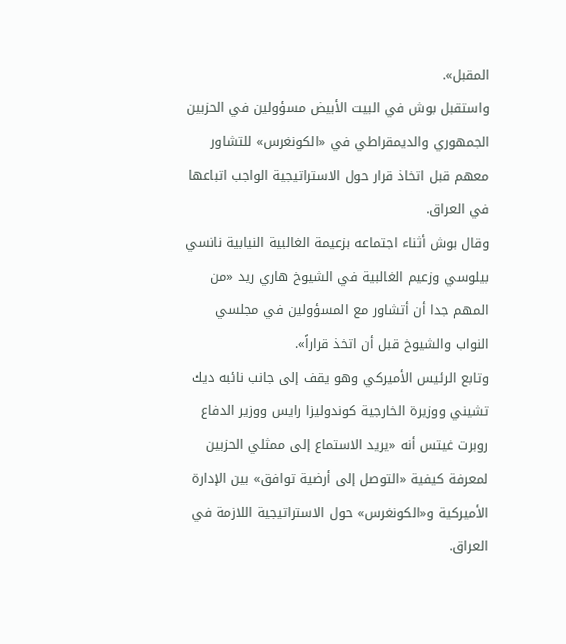المقبل».
واستقبل بوش في البيت الأبيض مسؤولين في الحزبين الجمهوري والديمقراطي في «الكونغرس» للتشاور معهم قبل اتخاذ قرار حول الاستراتيجية الواجب اتباعها في العراق.
وقال بوش أثناء اجتماعه بزعيمة الغالبية النيابية نانسي بيلوسي وزعيم الغالبية في الشيوخ هاري ريد «من المهم جدا أن أتشاور مع المسؤولين في مجلسي النواب والشيوخ قبل أن اتخذ قراراً».
وتابع الرئيس الأميركي وهو يقف إلى جانب نائبه ديك تشيني ووزيرة الخارجية كوندوليزا رايس ووزير الدفاع روبرت غيتس أنه «يريد الاستماع إلى ممثلي الحزبين لمعرفة كيفية «التوصل إلى أرضية توافق» بين الإدارة الأميركية و«الكونغرس» حول الاستراتيجية اللازمة في العراق.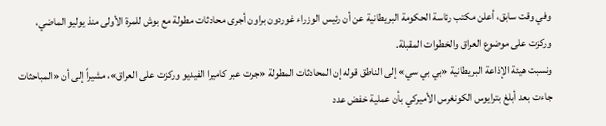وفي وقت سابق، أعلن مكتب رئاسة الحكومة البريطانية عن أن رئيس الوزراء غوردون براون أجرى محادثات مطولة مع بوش للمرة الأولى منذ يوليو الماضي، وركزت على موضوع العراق والخطوات المقبلة.
ونسبت هيئة الإذاعة البريطانية «بي بي سي» إلى الناطق قوله إن المحادثات المطولة «جرت عبر كاميرا الفيديو وركزت على العراق»، مشيراً إلى أن «المباحثات جاءت بعد أبلغ بترايوس الكونغرس الأميركي بأن عملية خفض عدد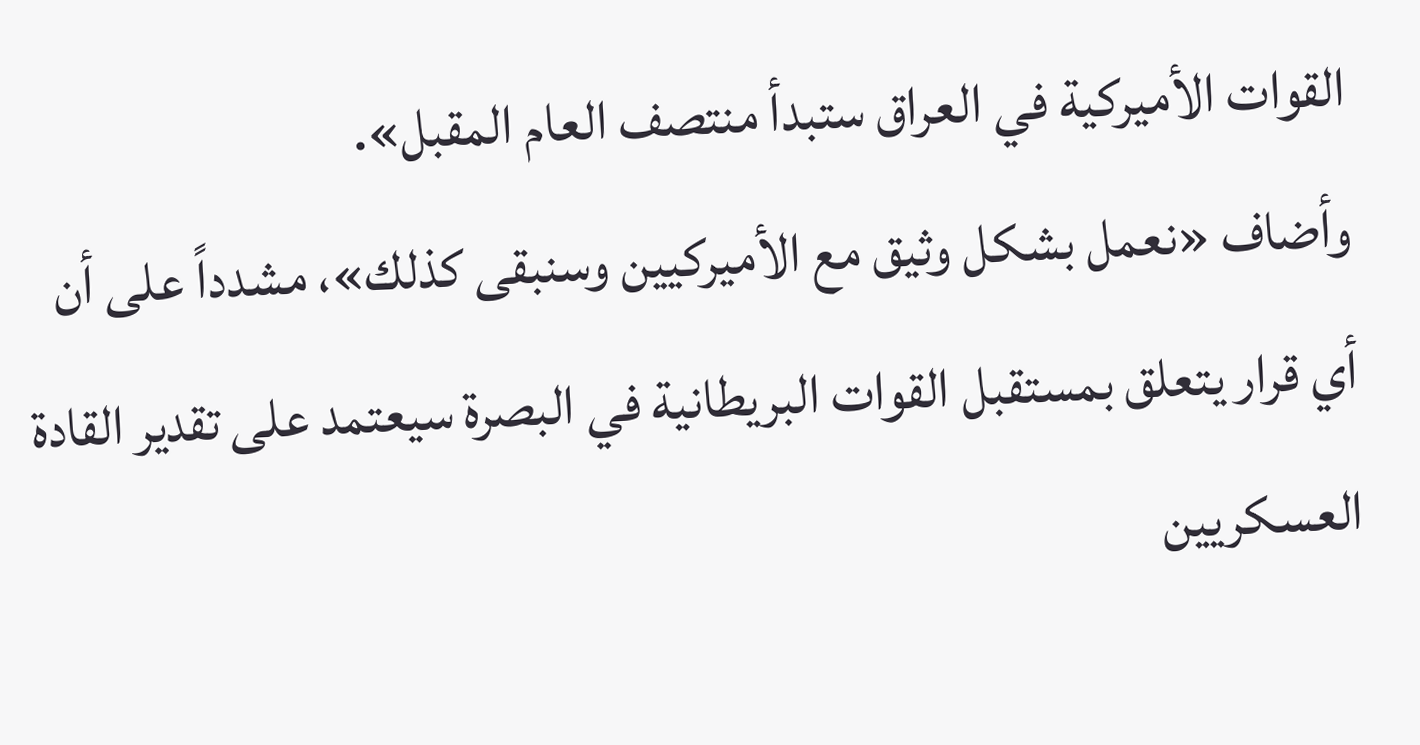القوات الأميركية في العراق ستبدأ منتصف العام المقبل».
وأضاف «نعمل بشكل وثيق مع الأميركيين وسنبقى كذلك»، مشدداً على أن أي قرار يتعلق بمستقبل القوات البريطانية في البصرة سيعتمد على تقدير القادة العسكريين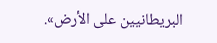البريطانيين على الأرض».